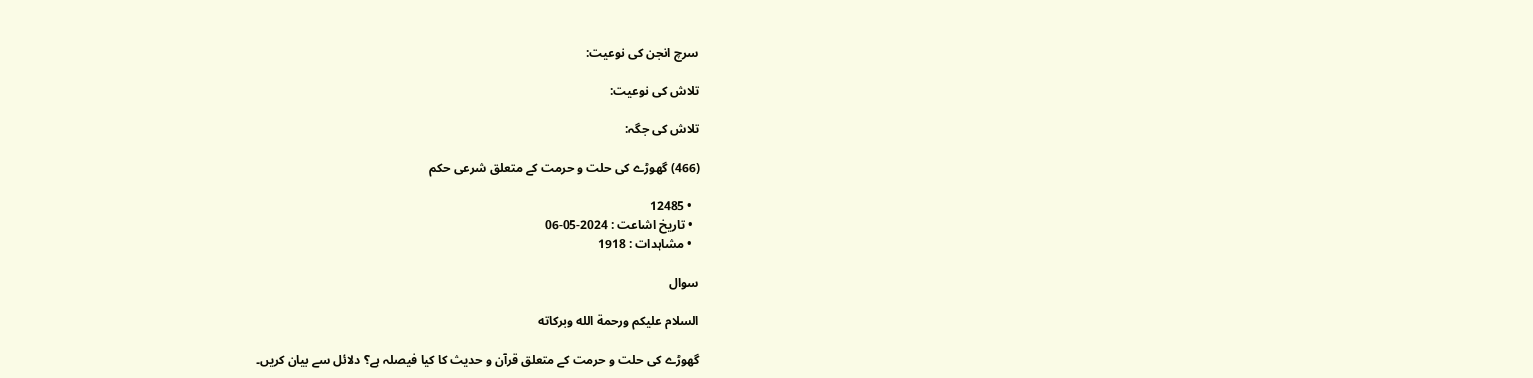سرچ انجن کی نوعیت:

تلاش کی نوعیت:

تلاش کی جگہ:

(466) گھوڑے کی حلت و حرمت کے متعلق شرعی حکم

  • 12485
  • تاریخ اشاعت : 2024-05-06
  • مشاہدات : 1918

سوال

السلام عليكم ورحمة الله وبركاته

گھوڑے کی حلت و حرمت کے متعلق قرآن و حدیث کا کیا فیصلہ ہے؟ دلائل سے بیان کریں۔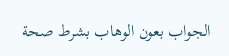الجواب بعون الوهاب بشرط صحة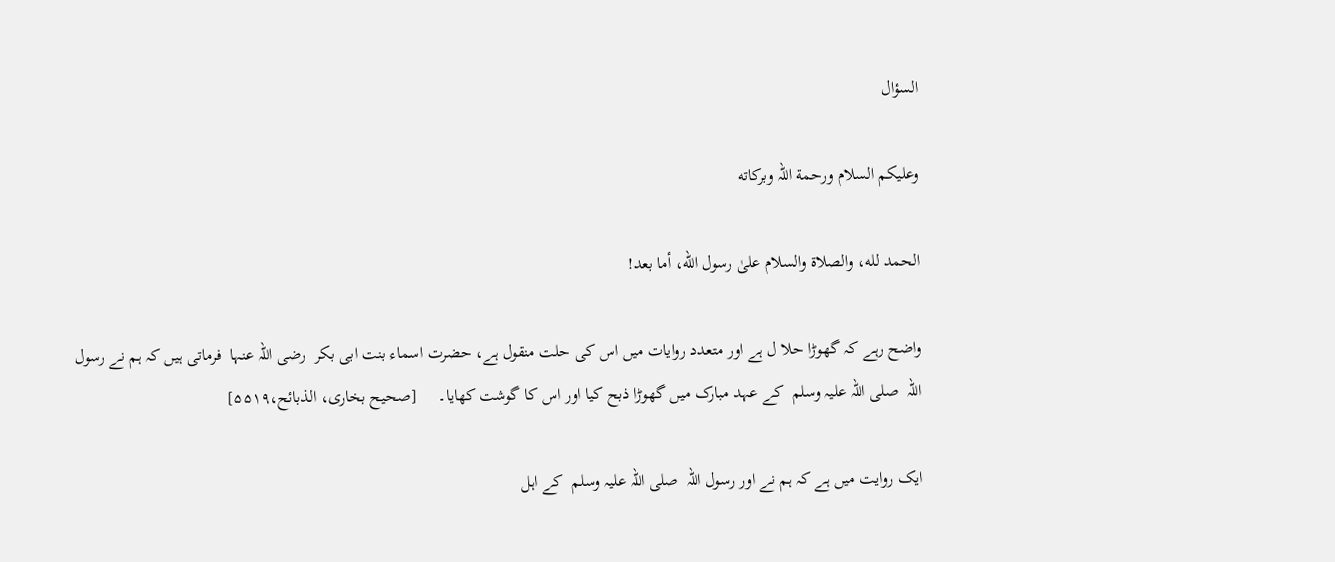السؤال

وعلیکم السلام ورحمة اللہ وبرکاته

الحمد لله، والصلاة والسلام علىٰ رسول الله، أما بعد!

واضح رہے کہ گھوڑا حلا ل ہے اور متعدد روایات میں اس کی حلت منقول ہے، حضرت اسماء بنت ابی بکر  رضی اللہ عنہا  فرماتی ہیں کہ ہم نے رسول اللہ  صلی اللہ علیہ وسلم  کے عہد مبارک میں گھوڑا ذبح کیا اور اس کا گوشت کھایا۔     [صحیح بخاری، الذبائح،۵۵۱۹]

ایک روایت میں ہے کہ ہم نے اور رسول اللہ  صلی اللہ علیہ وسلم  کے اہل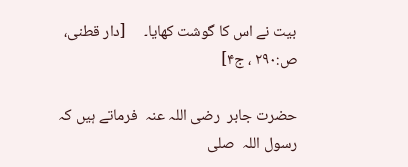بیت نے اس کا گوشت کھایا۔     [دار قطنی، ص:۲۹۰ ، ج۴]

حضرت جابر  رضی اللہ عنہ  فرماتے ہیں کہ رسول اللہ  صلی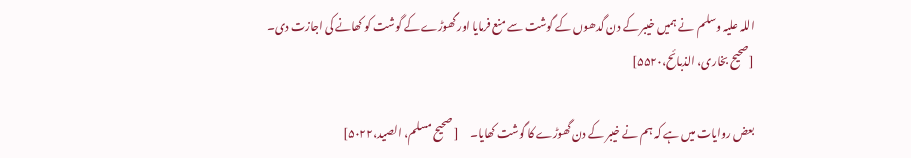اللہ علیہ وسلم  نے ہمیں خیبر کے دن گدھوں کے گوشت سے منع فرمایا اور گھوڑے کے گوشت کو کھانے کی اجازت دی۔     [صحیح بخاری، الذبائح،۵۵۲۰]

بعض روایات میں ہے کہ ہم نے خیبر کے دن گھوڑے کا گوشت کھایا۔     [ صحیح مسلم، الصید،۵۰۲۲]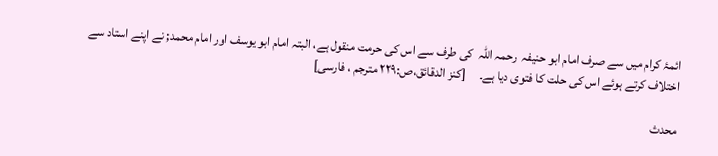ائمۂ کرام میں سے صرف امام ابو حنیفہ  رحمہ اللہ  کی طرف سے اس کی حرمت منقول ہے، البتہ امام ابو یوسف اور امام محمد; نے اپنے استاد سے اختلاف کرتے ہوئے اس کی حلت کا فتوی دیا ہے۔     [کنز الدقائق،ص:۲۲۹ مترجم ، فارسی]

محدث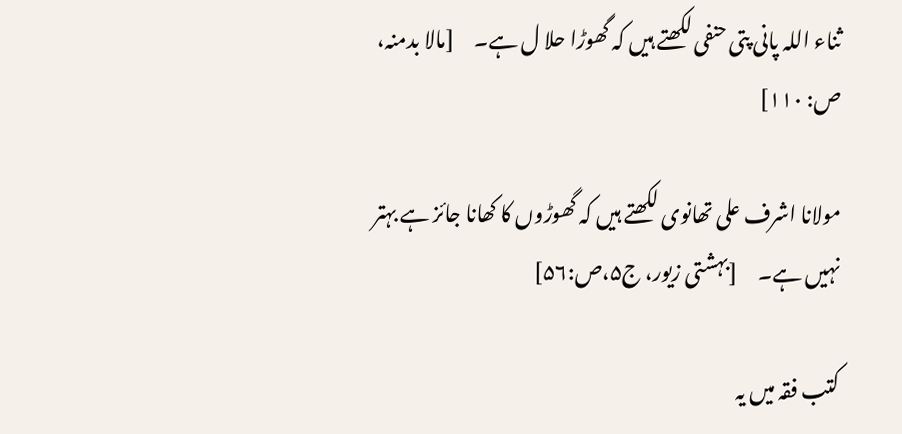ثناء اللہ پانی پتی حنفی لکھتے ہیں کہ گھوڑا حلا ل ہے۔     [مالا بدمنہ، ص: ۱۱۰]

مولانا اشرف علی تھانوی لکھتے ہیں کہ گھوڑوں کا کھانا جائز ہے بہتر نہیں ہے۔     [بہشتی زیور، ج۵،ص:۵۶]

کتب فقہ میں یہ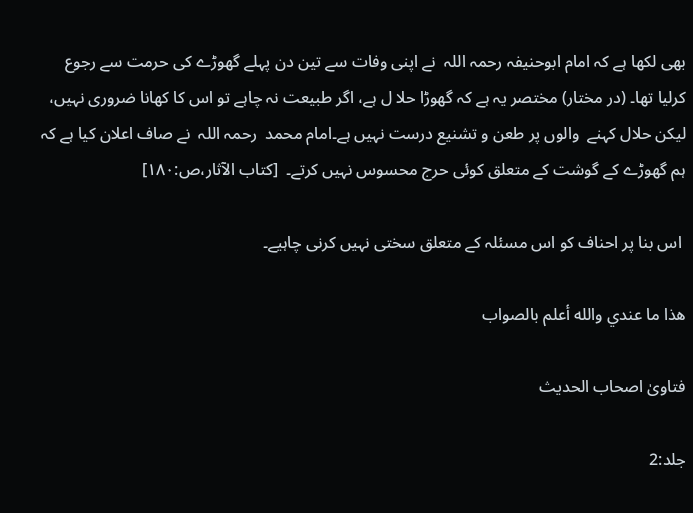بھی لکھا ہے کہ امام ابوحنیفہ رحمہ اللہ  نے اپنی وفات سے تین دن پہلے گھوڑے کی حرمت سے رجوع کرلیا تھا۔ (در مختار) مختصر یہ ہے کہ گھوڑا حلا ل ہے، اگر طبیعت نہ چاہے تو اس کا کھانا ضروری نہیں، لیکن حلال کہنے  والوں پر طعن و تشنیع درست نہیں ہے۔امام محمد  رحمہ اللہ  نے صاف اعلان کیا ہے کہ ہم گھوڑے کے گوشت کے متعلق کوئی حرج محسوس نہیں کرتے۔  [کتاب الآثار،ص:۱۸۰]

 اس بنا پر احناف کو اس مسئلہ کے متعلق سختی نہیں کرنی چاہیے۔

ھذا ما عندي والله أعلم بالصواب

فتاویٰ اصحاب الحدیث

جلد:2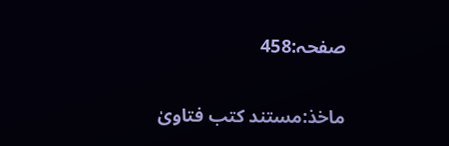صفحہ:458

ماخذ:مستند کتب فتاویٰ